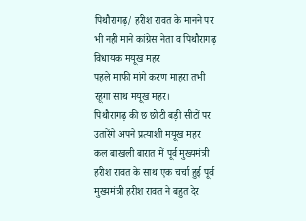पिथौरागढ़/ हरीश रावत के मानने पर भी नही माने कांग्रेस नेता व पिथौरागढ़ विधायक मयूख महर
पहले माफी मांगे करण माहरा तभी रहूगा साथ मयूख महर।
पिथौरागढ़ की छ छोटी बड़ी सीटों पर उतारेंगे अपने प्रत्याशी मयूख महर
कल बाखली बारात में पूर्व मुख्यमंत्री हरीश रावत के साथ एक चर्चा हुई पूर्व मुख्यमंत्री हरीश रावत ने बहुत देर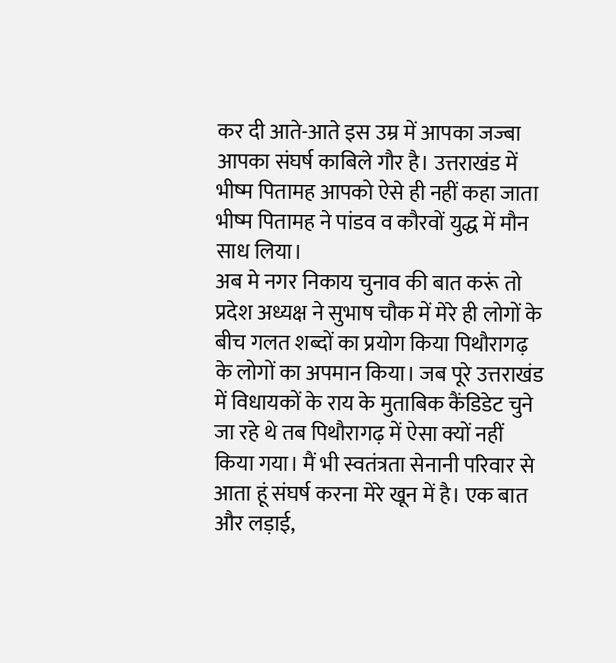कर दी आते-आते इस उम्र में आपका जज्बा आपका संघर्ष काबिले गौर है। उत्तराखंड में भीष्म पितामह आपको ऐसे ही नहीं कहा जाता भीष्म पितामह ने पांडव व कौरवों युद्ध में मौन साध लिया।
अब मे नगर निकाय चुनाव की बात करूं तो प्रदेश अध्यक्ष ने सुभाष चौक में मेरे ही लोगों के बीच गलत शब्दों का प्रयोग किया पिथौरागढ़ के लोगों का अपमान किया। जब पूरे उत्तराखंड में विधायकों के राय के मुताबिक कैंडिडेट चुने जा रहे थे तब पिथौरागढ़ में ऐसा क्यों नहीं किया गया। मैं भी स्वतंत्रता सेनानी परिवार से आता हूं संघर्ष करना मेरे खून में है। एक बात और लड़ाई,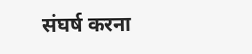संघर्ष करना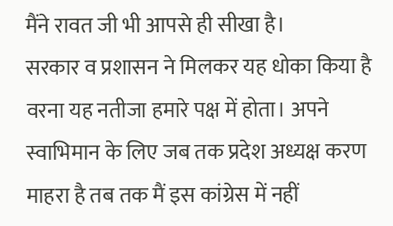मैंने रावत जी भी आपसे ही सीखा है।
सरकार व प्रशासन ने मिलकर यह धोका किया है वरना यह नतीजा हमारे पक्ष में होता। अपने स्वाभिमान के लिए जब तक प्रदेश अध्यक्ष करण माहरा है तब तक मैं इस कांग्रेस में नहीं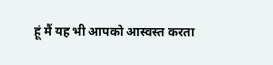हूं मैं यह भी आपको आस्वस्त करता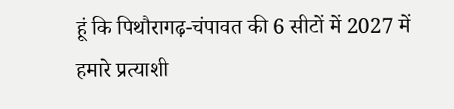हूं कि पिथौरागढ़-चंपावत की 6 सीटों में 2027 में हमारे प्रत्याशी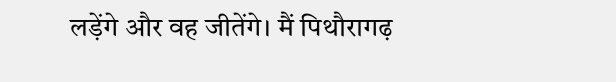लड़ेंगे और वह जीतेंगे। मैं पिथौरागढ़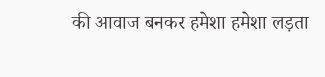की आवाज बनकर हमेशा हमेशा लड़ता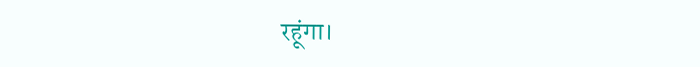रहूंगा।